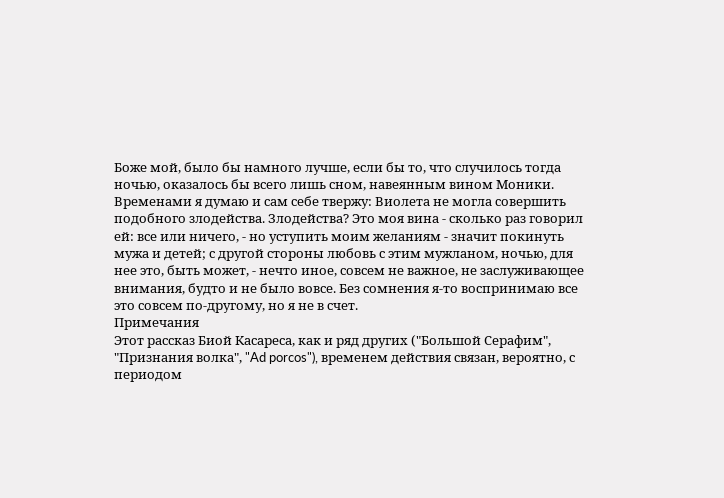Боже мой, было бы намного лучше, если бы то, что случилось тогда ночью, оказалось бы всего лишь сном, навеянным вином Моники. Временами я думаю и сам себе твержу: Виолета не могла совершить подобного злодейства. Злодейства? Это моя вина - сколько раз говорил ей: все или ничего, - но уступить моим желаниям - значит покинуть мужа и детей; с другой стороны любовь с этим мужланом, ночью, для нее это, быть может, - нечто иное, совсем не важное, не заслуживающее внимания, будто и не было вовсе. Без сомнения я-то воспринимаю все это совсем по-другому, но я не в счет.
Примечания
Этот рассказ Биой Касареса, как и ряд других ("Большой Серафим", "Признания волка", "Ad porcos"), временем действия связан, вероятно, с периодом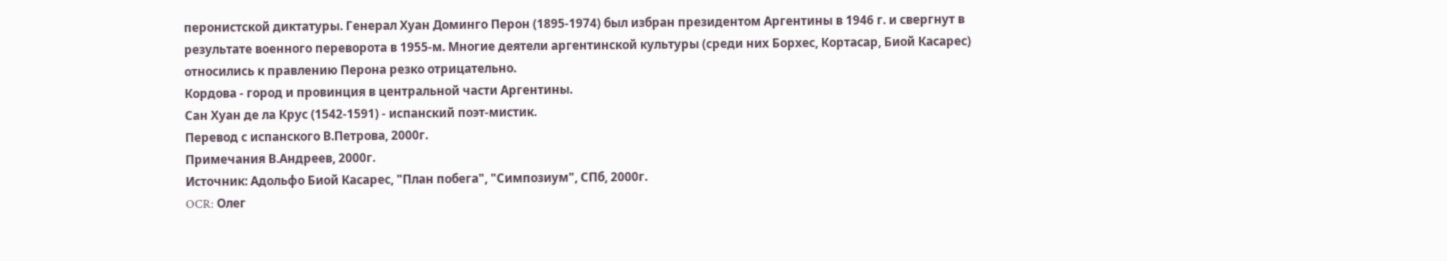перонистской диктатуры. Генерал Хуан Доминго Перон (1895-1974) был избран президентом Аргентины в 1946 г. и свергнут в результате военного переворота в 1955-м. Многие деятели аргентинской культуры (среди них Борхес, Кортасар, Биой Касарес) относились к правлению Перона резко отрицательно.
Кордова - город и провинция в центральной части Аргентины.
Сан Хуан де ла Крус (1542-1591) - испанский поэт-мистик.
Перевод с испанского В.Петрова, 2000г.
Примечания В.Андреев, 2000г.
Источник: Адольфо Биой Касарес, "План побега", "Симпозиум", СПб, 2000г.
OCR: Олег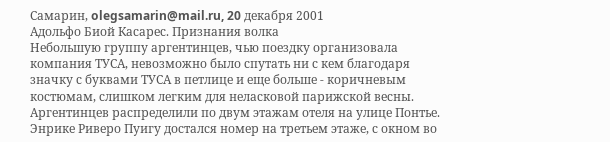Самарин, olegsamarin@mail.ru, 20 декабря 2001
Адольфо Биой Касарес. Признания волка
Небольшую группу аргентинцев, чью поездку организовала компания ТУСА, невозможно было спутать ни с кем благодаря значку с буквами ТУСА в петлице и еще больше - коричневым костюмам, слишком легким для неласковой парижской весны. Аргентинцев распределили по двум этажам отеля на улице Понтье. Энрике Риверо Пуигу достался номер на третьем этаже, с окном во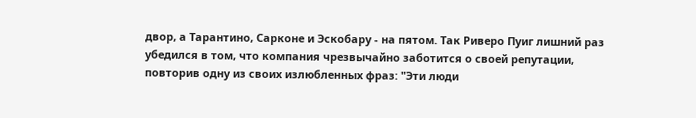двор, а Тарантино, Сарконе и Эскобару - на пятом. Так Риверо Пуиг лишний раз убедился в том, что компания чрезвычайно заботится о своей репутации, повторив одну из своих излюбленных фраз: "Эти люди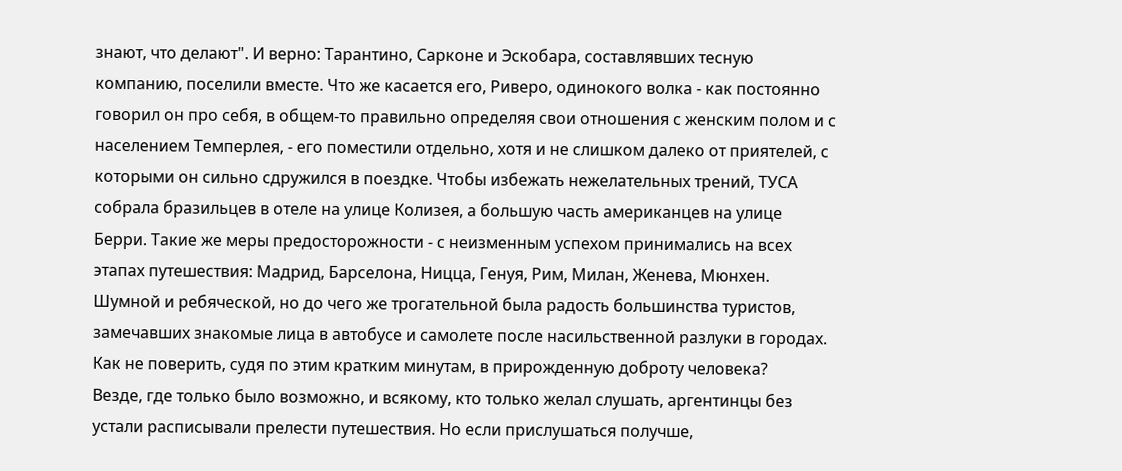знают, что делают". И верно: Тарантино, Сарконе и Эскобара, составлявших тесную компанию, поселили вместе. Что же касается его, Риверо, одинокого волка - как постоянно говорил он про себя, в общем-то правильно определяя свои отношения с женским полом и с населением Темперлея, - его поместили отдельно, хотя и не слишком далеко от приятелей, с которыми он сильно сдружился в поездке. Чтобы избежать нежелательных трений, ТУСА собрала бразильцев в отеле на улице Колизея, а большую часть американцев на улице Берри. Такие же меры предосторожности - с неизменным успехом принимались на всех этапах путешествия: Мадрид, Барселона, Ницца, Генуя, Рим, Милан, Женева, Мюнхен. Шумной и ребяческой, но до чего же трогательной была радость большинства туристов, замечавших знакомые лица в автобусе и самолете после насильственной разлуки в городах. Как не поверить, судя по этим кратким минутам, в прирожденную доброту человека?
Везде, где только было возможно, и всякому, кто только желал слушать, аргентинцы без устали расписывали прелести путешествия. Но если прислушаться получше,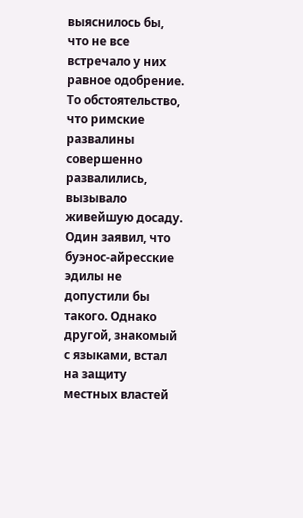выяснилось бы, что не все встречало у них равное одобрение. То обстоятельство, что римские развалины совершенно развалились, вызывало живейшую досаду. Один заявил, что буэнос-айресские эдилы не допустили бы такого. Однако другой, знакомый с языками, встал на защиту местных властей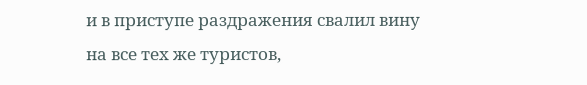и в приступе раздражения свалил вину на все тех же туристов,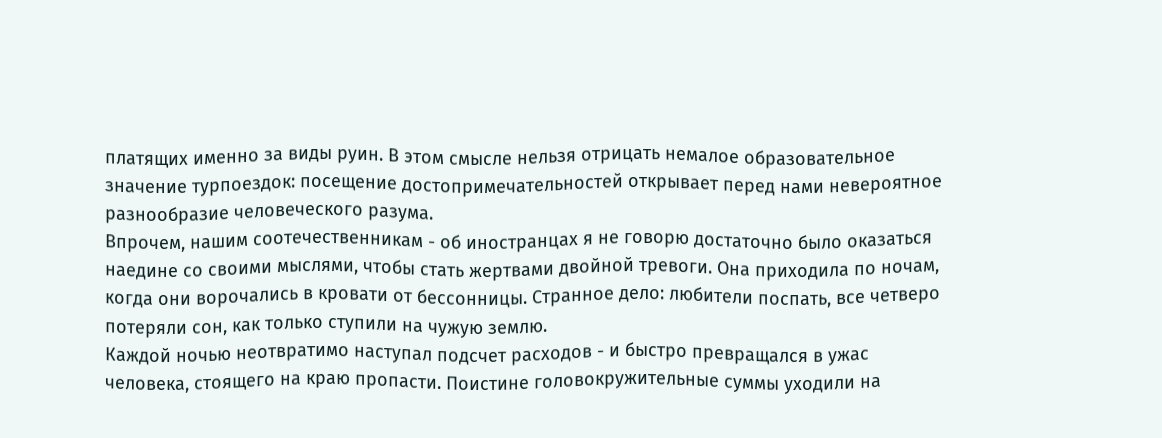платящих именно за виды руин. В этом смысле нельзя отрицать немалое образовательное значение турпоездок: посещение достопримечательностей открывает перед нами невероятное разнообразие человеческого разума.
Впрочем, нашим соотечественникам - об иностранцах я не говорю достаточно было оказаться наедине со своими мыслями, чтобы стать жертвами двойной тревоги. Она приходила по ночам, когда они ворочались в кровати от бессонницы. Странное дело: любители поспать, все четверо потеряли сон, как только ступили на чужую землю.
Каждой ночью неотвратимо наступал подсчет расходов - и быстро превращался в ужас человека, стоящего на краю пропасти. Поистине головокружительные суммы уходили на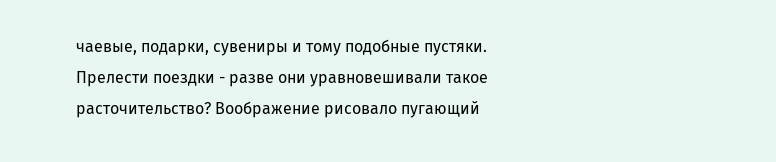чаевые, подарки, сувениры и тому подобные пустяки. Прелести поездки - разве они уравновешивали такое расточительство? Воображение рисовало пугающий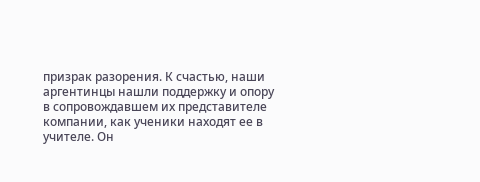призрак разорения. К счастью, наши аргентинцы нашли поддержку и опору в сопровождавшем их представителе компании, как ученики находят ее в учителе. Он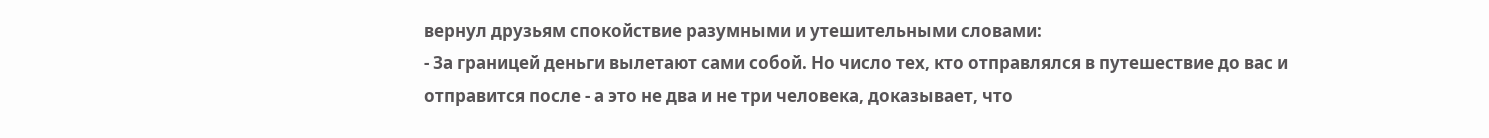вернул друзьям спокойствие разумными и утешительными словами:
- За границей деньги вылетают сами собой. Но число тех, кто отправлялся в путешествие до вас и отправится после - а это не два и не три человека, доказывает, что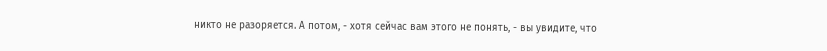никто не разоряется. А потом, - хотя сейчас вам этого не понять, - вы увидите, что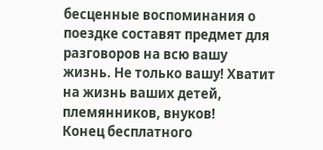бесценные воспоминания о поездке составят предмет для разговоров на всю вашу жизнь. Не только вашу! Хватит на жизнь ваших детей, племянников, внуков!
Конец бесплатного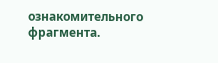ознакомительного фрагмента.